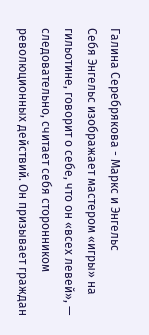Галина Серебрякова - Маркс и Энгельс
Себя Энгельс изображает мастером «игры» на гильотине, говорит о себе, что он «всех левей», — следовательно, считает себя сторонником революционных действий. Он призывает граждан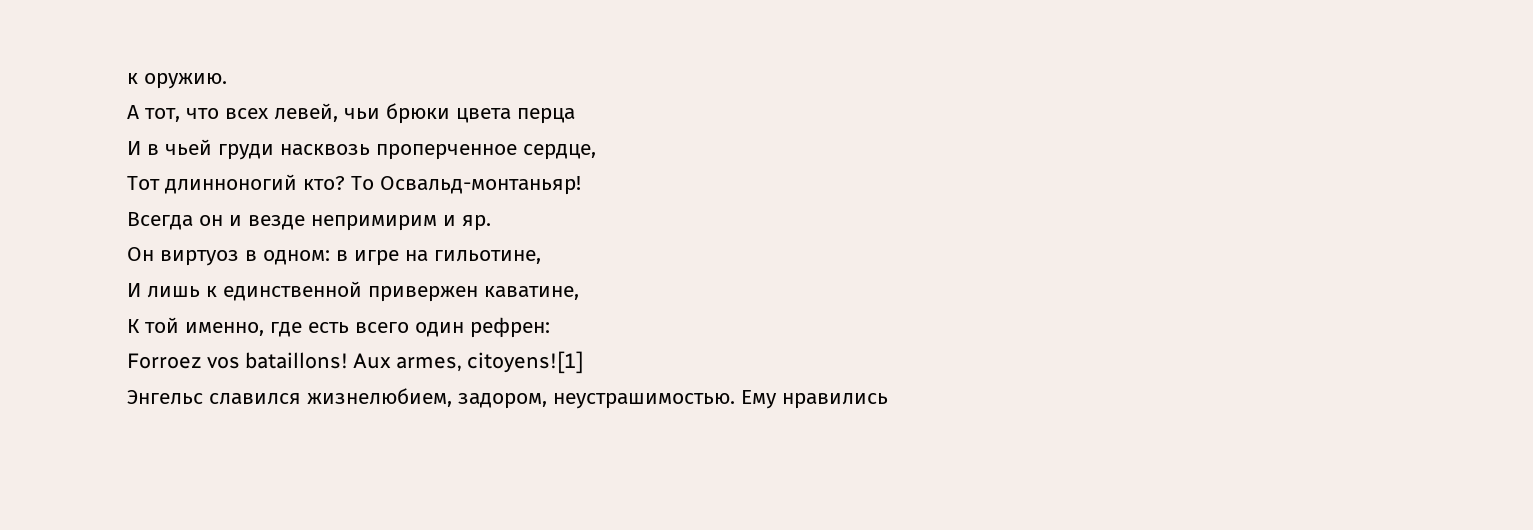к оружию.
А тот, что всех левей, чьи брюки цвета перца
И в чьей груди насквозь проперченное сердце,
Тот длинноногий кто? То Освальд-монтаньяр!
Всегда он и везде непримирим и яр.
Он виртуоз в одном: в игре на гильотине,
И лишь к единственной привержен каватине,
К той именно, где есть всего один рефрен:
Forroez vos bataillons! Aux armes, citoyens![1]
Энгельс славился жизнелюбием, задором, неустрашимостью. Ему нравились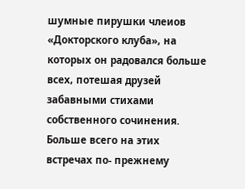шумные пирушки члеиов «Докторского клуба», на которых он радовался больше всех, потешая друзей забавными стихами собственного сочинения. Больше всего на этих встречах по- прежнему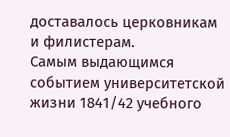доставалось церковникам и филистерам.
Самым выдающимся событием университетской жизни 1841/42 учебного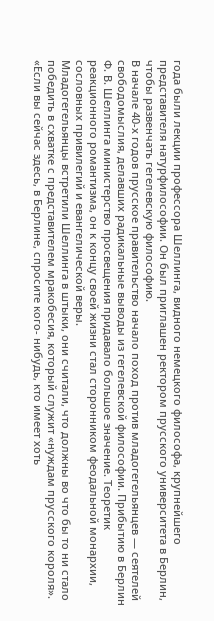года были лекции профессора Шеллинга, видного немецкого философа, крупнейшего представителя натурфилософии. Он был приглашен ректором прусского университета в Берлин, чтобы развенчать гегелевскую философию.
В начале 40-х годов прусское правительство начало поход против младогегельянцев — сеятелей свободомыслия, делавших радикальные выводы из гегелевской философии. Прибытию в Берлин Ф. В. Шеллинга министерство просвещения придавало большое значение. Теоретик реакционного романтизма, он к концу своей жизни стал сторонником феодальной монархии, сословных привилегий и евангелической веры.
Младогегельянцы встретили Шеллинга в штыки, они считали, что должны во что бы то ни стало победить в схватке с представителем мракобесия, который служит «нуждам прусского короля».
«Если вы сейчас здесь, в Берлине, спросите кого- нибудь, кто имеет хоть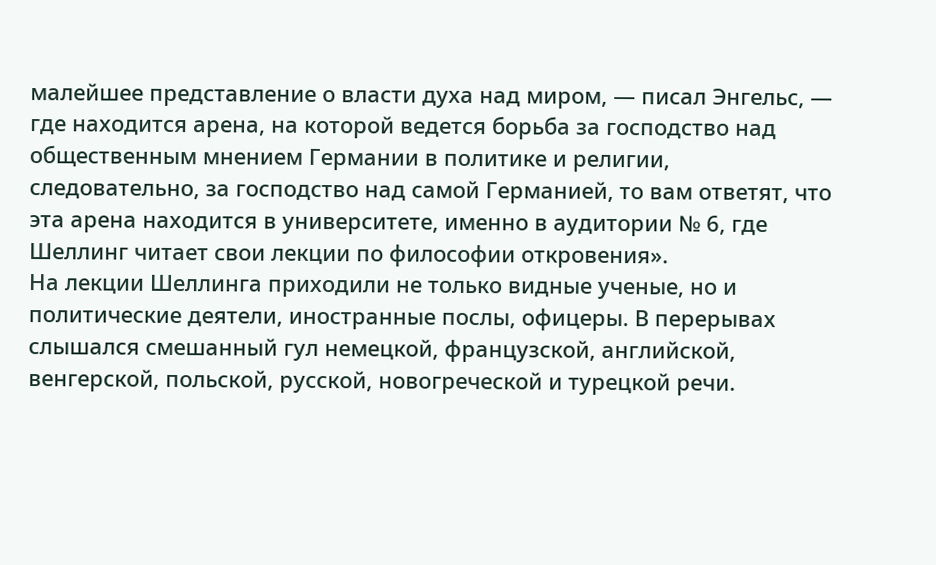малейшее представление о власти духа над миром, — писал Энгельс, — где находится арена, на которой ведется борьба за господство над общественным мнением Германии в политике и религии, следовательно, за господство над самой Германией, то вам ответят, что эта арена находится в университете, именно в аудитории № 6, где Шеллинг читает свои лекции по философии откровения».
На лекции Шеллинга приходили не только видные ученые, но и политические деятели, иностранные послы, офицеры. В перерывах слышался смешанный гул немецкой, французской, английской, венгерской, польской, русской, новогреческой и турецкой речи.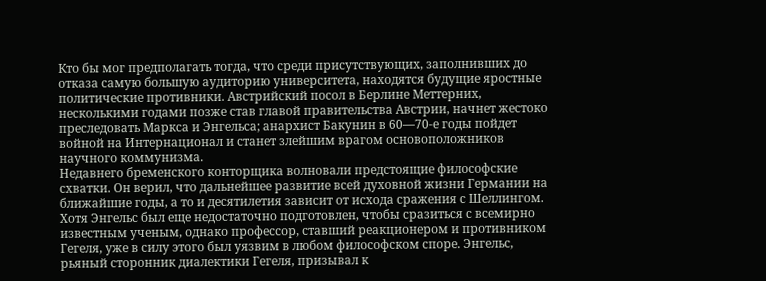Кто бы мог предполагать тогда, что среди присутствующих, заполнивших до отказа самую большую аудиторию университета, находятся будущие яростные политические противники. Австрийский посол в Берлине Меттерних, несколькими годами позже став главой правительства Австрии, начнет жестоко преследовать Маркса и Энгельса; анархист Бакунин в 60—70-е годы пойдет войной на Интернационал и станет злейшим врагом основоположников научного коммунизма.
Недавнего бременского конторщика волновали предстоящие философские схватки. Он верил, что дальнейшее развитие всей духовной жизни Германии на ближайшие годы, а то и десятилетия зависит от исхода сражения с Шеллингом.
Хотя Энгельс был еще недостаточно подготовлен, чтобы сразиться с всемирно известным ученым, однако профессор, ставший реакционером и противником Гегеля, уже в силу этого был уязвим в любом философском споре. Энгельс, рьяный сторонник диалектики Гегеля, призывал к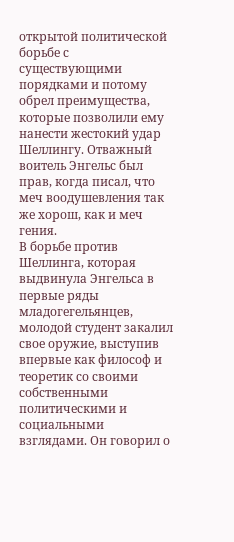открытой политической борьбе с существующими порядками и потому обрел преимущества, которые позволили ему нанести жестокий удар Шеллингу. Отважный воитель Энгельс был прав, когда писал, что меч воодушевления так же хорош, как и меч гения.
В борьбе против Шеллинга, которая выдвинула Энгельса в первые ряды младогегельянцев, молодой студент закалил свое оружие, выступив впервые как философ и теоретик со своими собственными политическими и социальными взглядами. Он говорил о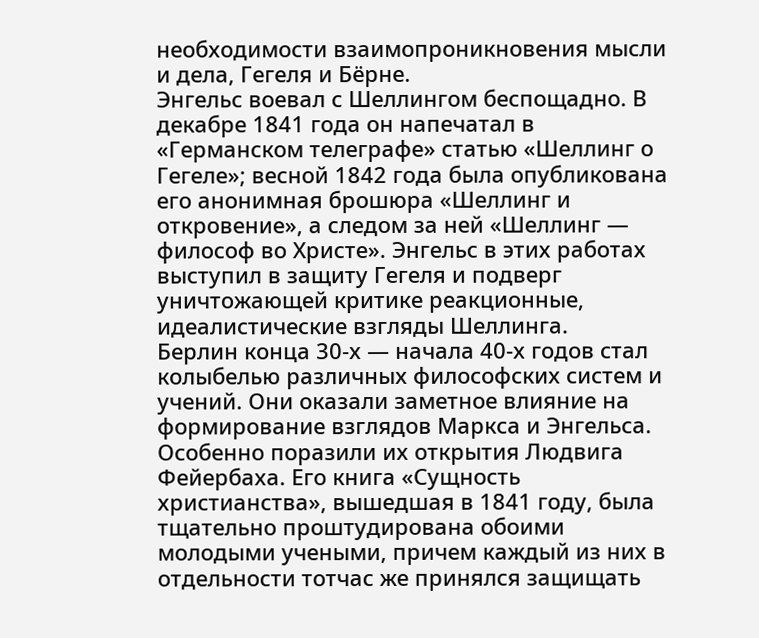необходимости взаимопроникновения мысли и дела, Гегеля и Бёрне.
Энгельс воевал с Шеллингом беспощадно. В декабре 1841 года он напечатал в «Германском телеграфе» статью «Шеллинг о Гегеле»; весной 1842 года была опубликована его анонимная брошюра «Шеллинг и откровение», а следом за ней «Шеллинг — философ во Христе». Энгельс в этих работах выступил в защиту Гегеля и подверг уничтожающей критике реакционные, идеалистические взгляды Шеллинга.
Берлин конца 30-х — начала 40-х годов стал колыбелью различных философских систем и учений. Они оказали заметное влияние на формирование взглядов Маркса и Энгельса. Особенно поразили их открытия Людвига Фейербаха. Его книга «Сущность христианства», вышедшая в 1841 году, была тщательно проштудирована обоими молодыми учеными, причем каждый из них в отдельности тотчас же принялся защищать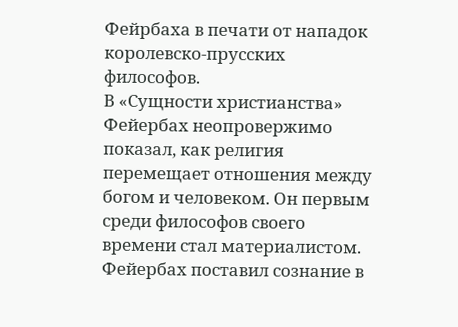Фейрбаха в печати от нападок королевско-прусских философов.
В «Сущности христианства» Фейербах неопровержимо показал, как религия перемещает отношения между богом и человеком. Он первым среди философов своего времени стал материалистом. Фейербах поставил сознание в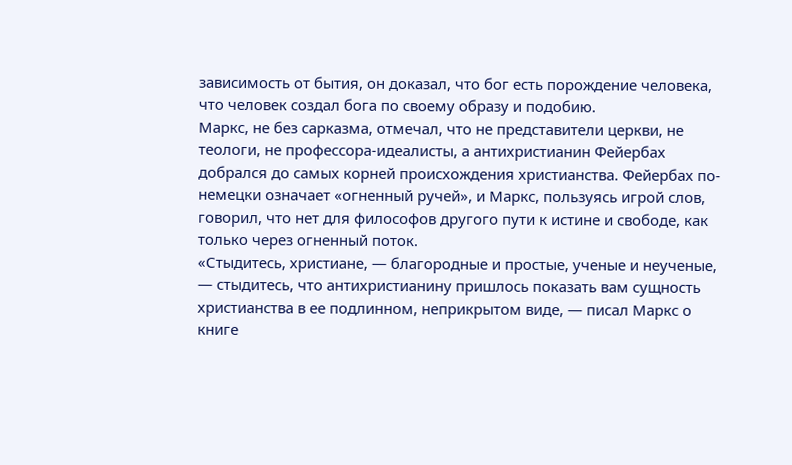зависимость от бытия, он доказал, что бог есть порождение человека, что человек создал бога по своему образу и подобию.
Маркс, не без сарказма, отмечал, что не представители церкви, не теологи, не профессора-идеалисты, а антихристианин Фейербах добрался до самых корней происхождения христианства. Фейербах по-немецки означает «огненный ручей», и Маркс, пользуясь игрой слов, говорил, что нет для философов другого пути к истине и свободе, как только через огненный поток.
«Стыдитесь, христиане, — благородные и простые, ученые и неученые, — стыдитесь, что антихристианину пришлось показать вам сущность христианства в ее подлинном, неприкрытом виде, — писал Маркс о книге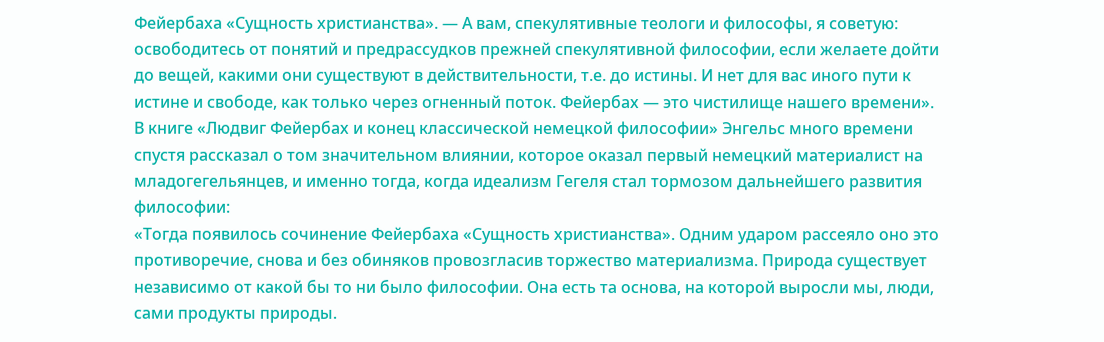Фейербаха «Сущность христианства». — А вам, спекулятивные теологи и философы, я советую: освободитесь от понятий и предрассудков прежней спекулятивной философии, если желаете дойти до вещей, какими они существуют в действительности, т.е. до истины. И нет для вас иного пути к истине и свободе, как только через огненный поток. Фейербах — это чистилище нашего времени».
В книге «Людвиг Фейербах и конец классической немецкой философии» Энгельс много времени спустя рассказал о том значительном влиянии, которое оказал первый немецкий материалист на младогегельянцев, и именно тогда, когда идеализм Гегеля стал тормозом дальнейшего развития философии:
«Тогда появилось сочинение Фейербаха «Сущность христианства». Одним ударом рассеяло оно это противоречие, снова и без обиняков провозгласив торжество материализма. Природа существует независимо от какой бы то ни было философии. Она есть та основа, на которой выросли мы, люди, сами продукты природы.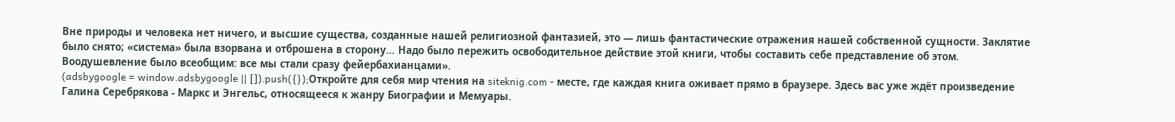Вне природы и человека нет ничего, и высшие существа, созданные нашей религиозной фантазией, это — лишь фантастические отражения нашей собственной сущности. Заклятие было снято; «система» была взорвана и отброшена в сторону… Надо было пережить освободительное действие этой книги, чтобы составить себе представление об этом. Воодушевление было всеобщим: все мы стали сразу фейербахианцами».
(adsbygoogle = window.adsbygoogle || []).push({});Откройте для себя мир чтения на siteknig.com - месте, где каждая книга оживает прямо в браузере. Здесь вас уже ждёт произведение Галина Серебрякова - Маркс и Энгельс, относящееся к жанру Биографии и Мемуары.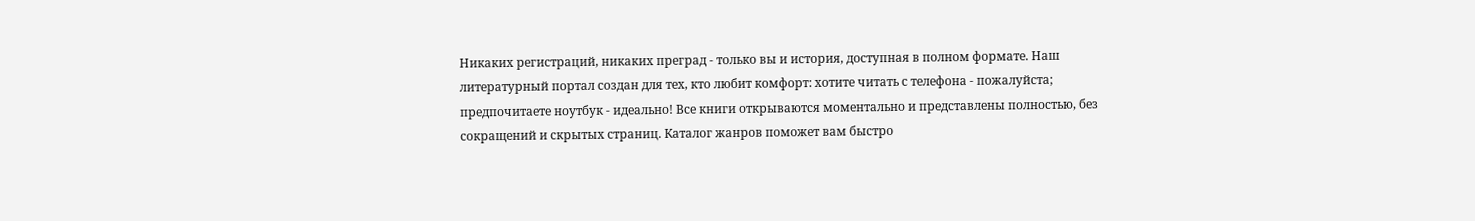Никаких регистраций, никаких преград - только вы и история, доступная в полном формате. Наш литературный портал создан для тех, кто любит комфорт: хотите читать с телефона - пожалуйста; предпочитаете ноутбук - идеально! Все книги открываются моментально и представлены полностью, без сокращений и скрытых страниц. Каталог жанров поможет вам быстро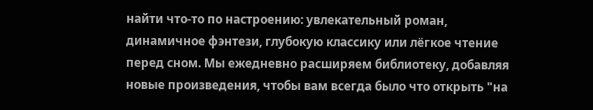найти что-то по настроению: увлекательный роман, динамичное фэнтези, глубокую классику или лёгкое чтение перед сном. Мы ежедневно расширяем библиотеку, добавляя новые произведения, чтобы вам всегда было что открыть "на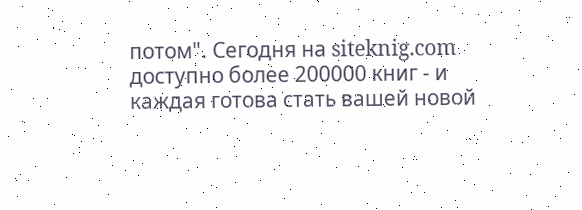потом". Сегодня на siteknig.com доступно более 200000 книг - и каждая готова стать вашей новой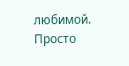любимой. Просто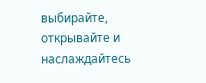выбирайте, открывайте и наслаждайтесь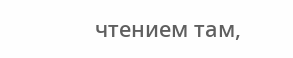чтением там,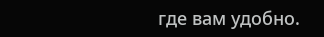где вам удобно.